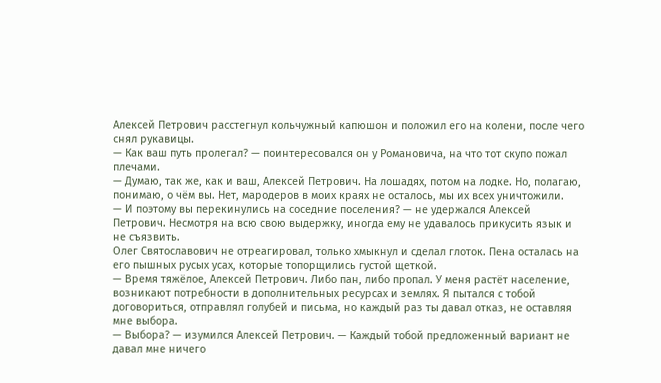Алексей Петрович расстегнул кольчужный капюшон и положил его на колени, после чего снял рукавицы.
— Как ваш путь пролегал? — поинтересовался он у Романовича, на что тот скупо пожал плечами.
— Думаю, так же, как и ваш, Алексей Петрович. На лошадях, потом на лодке. Но, полагаю, понимаю, о чём вы. Нет, мародеров в моих краях не осталось, мы их всех уничтожили.
— И поэтому вы перекинулись на соседние поселения? — не удержался Алексей Петрович. Несмотря на всю свою выдержку, иногда ему не удавалось прикусить язык и не съязвить.
Олег Святославович не отреагировал, только хмыкнул и сделал глоток. Пена осталась на его пышных русых усах, которые топорщились густой щеткой.
— Время тяжёлое, Алексей Петрович. Либо пан, либо пропал. У меня растёт население, возникают потребности в дополнительных ресурсах и землях. Я пытался с тобой договориться, отправлял голубей и письма, но каждый раз ты давал отказ, не оставляя мне выбора.
— Выбора? — изумился Алексей Петрович. — Каждый тобой предложенный вариант не давал мне ничего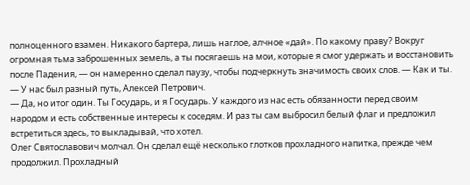полноценного взамен. Никакого бартера, лишь наглое, алчное «дай». По какому праву? Вокруг огромная тьма заброшенных земель, а ты посягаешь на мои, которые я смог удержать и восстановить после Падения, — он намеренно сделал паузу, чтобы подчеркнуть значимость своих слов. — Как и ты.
— У нас был разный путь, Алексей Петрович.
— Да, но итог один. Ты Государь, и я Государь. У каждого из нас есть обязанности перед своим народом и есть собственные интересы к соседям. И раз ты сам выбросил белый флаг и предложил встретиться здесь, то выкладывай, что хотел.
Олег Святославович молчал. Он сделал ещё несколько глотков прохладного напитка, прежде чем продолжил. Прохладный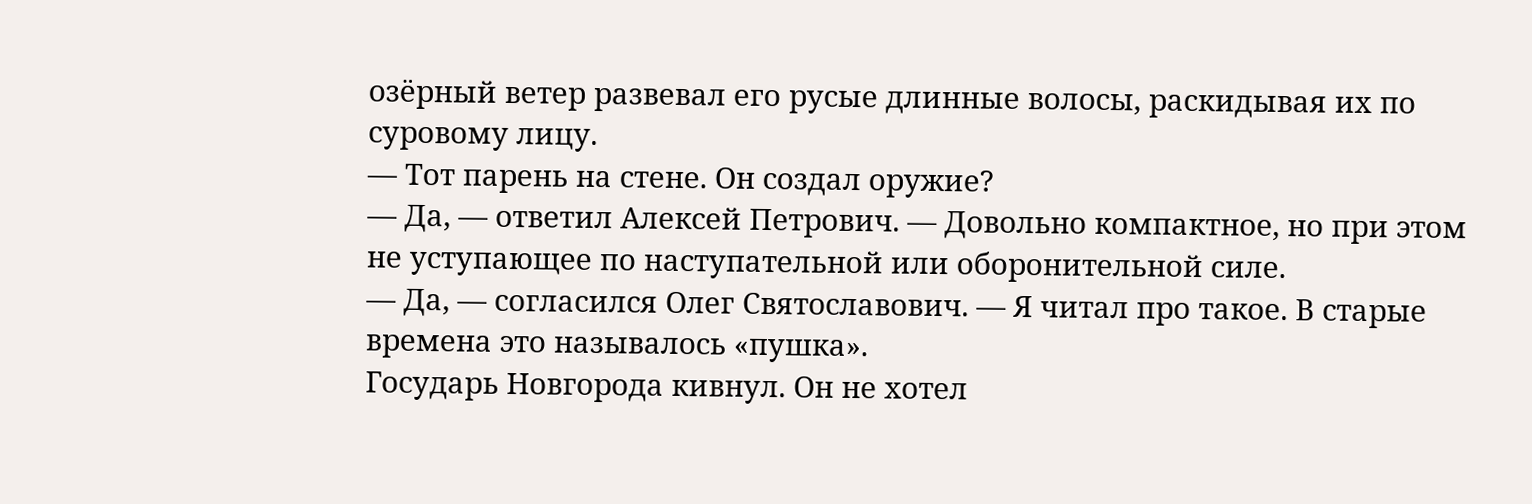озёрный ветер развевал его русые длинные волосы, раскидывая их по суровому лицу.
— Тот парень на стене. Он создал оружие?
— Да, — ответил Алексей Петрович. — Довольно компактное, но при этом не уступающее по наступательной или оборонительной силе.
— Да, — согласился Олег Святославович. — Я читал про такое. В старые времена это называлось «пушка».
Государь Новгорода кивнул. Он не хотел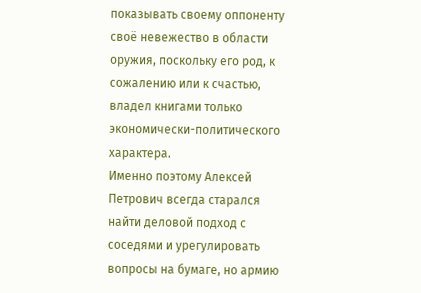показывать своему оппоненту своё невежество в области оружия, поскольку его род, к сожалению или к счастью, владел книгами только экономически-политического характера.
Именно поэтому Алексей Петрович всегда старался найти деловой подход с соседями и урегулировать вопросы на бумаге, но армию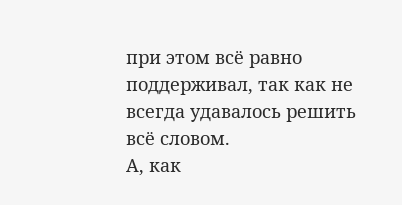при этом всё равно поддерживал, так как не всегда удавалось решить всё словом.
А, как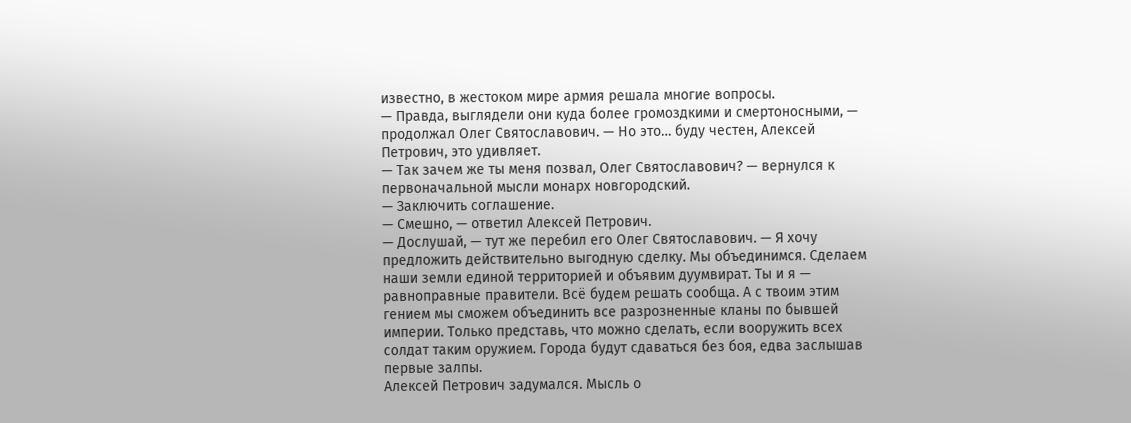известно, в жестоком мире армия решала многие вопросы.
— Правда, выглядели они куда более громоздкими и смертоносными, — продолжал Олег Святославович. — Но это… буду честен, Алексей Петрович, это удивляет.
— Так зачем же ты меня позвал, Олег Святославович? — вернулся к первоначальной мысли монарх новгородский.
— Заключить соглашение.
— Смешно, — ответил Алексей Петрович.
— Дослушай, — тут же перебил его Олег Святославович. — Я хочу предложить действительно выгодную сделку. Мы объединимся. Сделаем наши земли единой территорией и объявим дуумвират. Ты и я — равноправные правители. Всё будем решать сообща. А с твоим этим гением мы сможем объединить все разрозненные кланы по бывшей империи. Только представь, что можно сделать, если вооружить всех солдат таким оружием. Города будут сдаваться без боя, едва заслышав первые залпы.
Алексей Петрович задумался. Мысль о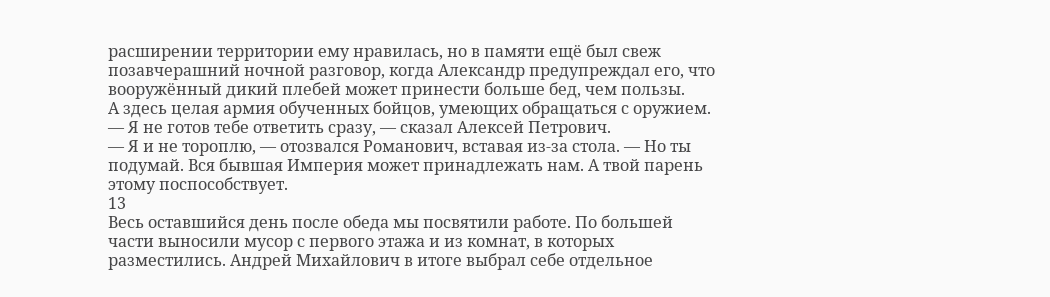расширении территории ему нравилась, но в памяти ещё был свеж позавчерашний ночной разговор, когда Александр предупреждал его, что вооружённый дикий плебей может принести больше бед, чем пользы.
А здесь целая армия обученных бойцов, умеющих обращаться с оружием.
— Я не готов тебе ответить сразу, — сказал Алексей Петрович.
— Я и не тороплю, — отозвался Романович, вставая из-за стола. — Но ты подумай. Вся бывшая Империя может принадлежать нам. А твой парень этому поспособствует.
13
Весь оставшийся день после обеда мы посвятили работе. По большей части выносили мусор с первого этажа и из комнат, в которых разместились. Андрей Михайлович в итоге выбрал себе отдельное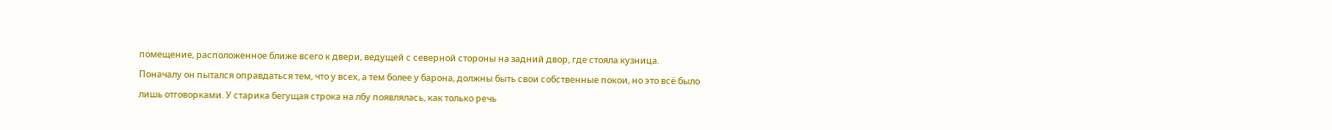помещение, расположенное ближе всего к двери, ведущей с северной стороны на задний двор, где стояла кузница.
Поначалу он пытался оправдаться тем, что у всех, а тем более у барона, должны быть свои собственные покои, но это всё было лишь отговорками. У старика бегущая строка на лбу появлялась, как только речь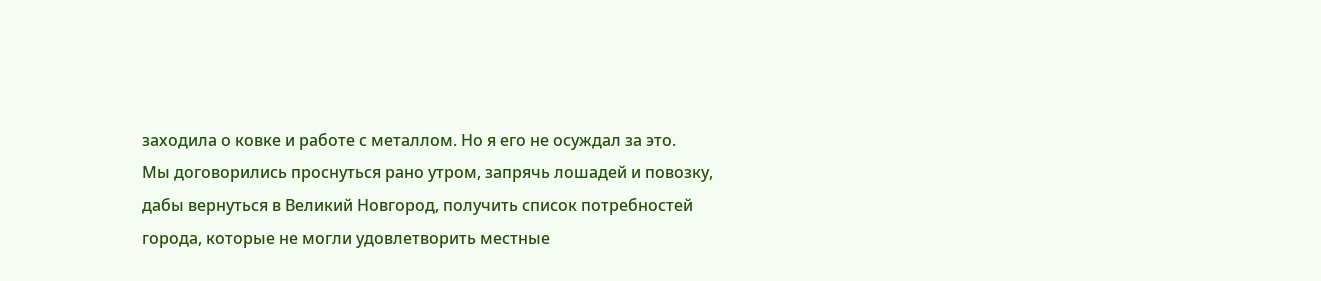заходила о ковке и работе с металлом. Но я его не осуждал за это.
Мы договорились проснуться рано утром, запрячь лошадей и повозку, дабы вернуться в Великий Новгород, получить список потребностей города, которые не могли удовлетворить местные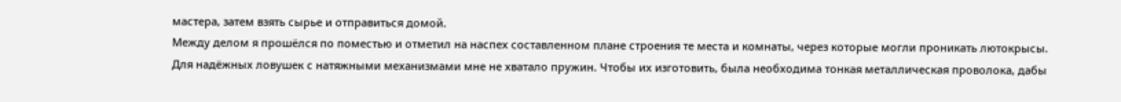мастера, затем взять сырье и отправиться домой.
Между делом я прошёлся по поместью и отметил на наспех составленном плане строения те места и комнаты, через которые могли проникать лютокрысы.
Для надёжных ловушек с натяжными механизмами мне не хватало пружин. Чтобы их изготовить, была необходима тонкая металлическая проволока, дабы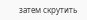затем скрутить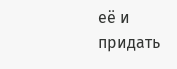её и придать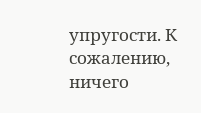упругости. К сожалению, ничего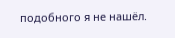подобного я не нашёл.